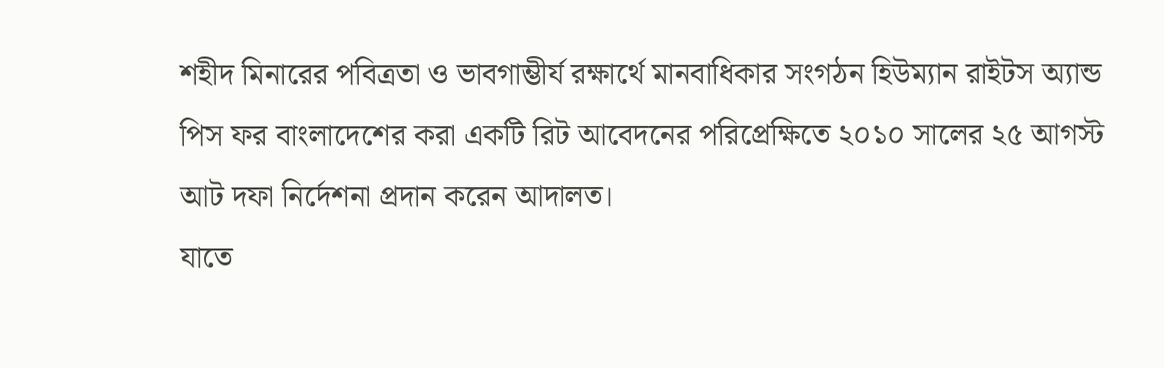শহীদ মিনারের পবিত্রতা ও ভাবগাম্ভীর্য রক্ষার্থে মানবাধিকার সংগঠন হিউম্যান রাইটস অ্যান্ড পিস ফর বাংলাদেশের করা একটি রিট আবেদনের পরিপ্রেক্ষিতে ২০১০ সালের ২৫ আগস্ট আট দফা নির্দেশনা প্রদান করেন আদালত।
যাতে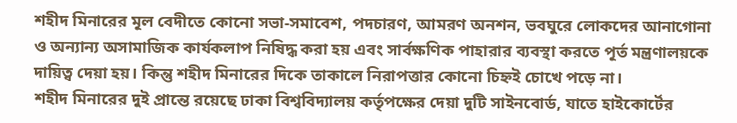শহীদ মিনারের মূল বেদীতে কোনো সভা-সমাবেশ, পদচারণ, আমরণ অনশন, ভবঘুরে লোকদের আনাগোনা ও অন্যান্য অসামাজিক কার্যকলাপ নিষিদ্ধ করা হয় এবং সার্বক্ষণিক পাহারার ব্যবস্থা করতে পূর্ত মন্ত্রণালয়কে দায়িত্ব দেয়া হয়। কিন্তু শহীদ মিনারের দিকে তাকালে নিরাপত্তার কোনো চিহ্নই চোখে পড়ে না।
শহীদ মিনারের দুই প্রান্তে রয়েছে ঢাকা বিশ্ববিদ্যালয় কর্তৃপক্ষের দেয়া দুটি সাইনবোর্ড, যাতে হাইকোর্টের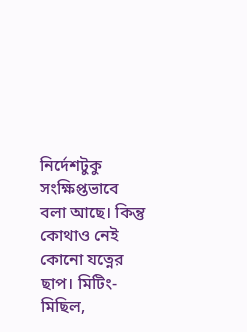নির্দেশটুকু সংক্ষিপ্তভাবে বলা আছে। কিন্তু কোথাও নেই কোনো যত্নের ছাপ। মিটিং-মিছিল,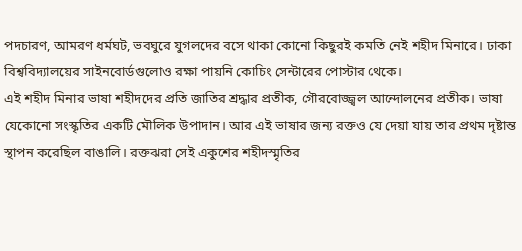পদচারণ, আমরণ ধর্মঘট, ভবঘুরে যুগলদের বসে থাকা কোনো কিছুরই কমতি নেই শহীদ মিনারে। ঢাকা বিশ্ববিদ্যালয়ের সাইনবোর্ডগুলোও রক্ষা পায়নি কোচিং সেন্টারের পোস্টার থেকে।
এই শহীদ মিনার ভাষা শহীদদের প্রতি জাতির শ্রদ্ধার প্রতীক, গৌরবোজ্জ্বল আন্দোলনের প্রতীক। ভাষা যেকোনো সংস্কৃতির একটি মৌলিক উপাদান। আর এই ভাষার জন্য রক্তও যে দেয়া যায় তার প্রথম দৃষ্টান্ত স্থাপন করেছিল বাঙালি। রক্তঝরা সেই একুশের শহীদস্মৃতির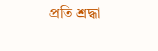প্রতি শ্রদ্ধা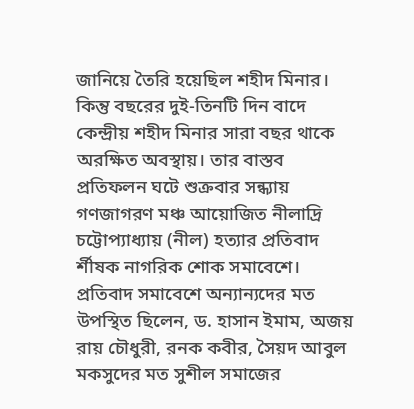জানিয়ে তৈরি হয়েছিল শহীদ মিনার।
কিন্তু বছরের দুই-তিনটি দিন বাদে কেন্দ্রীয় শহীদ মিনার সারা বছর থাকে অরক্ষিত অবস্থায়। তার বাস্তব প্রতিফলন ঘটে শুক্রবার সন্ধ্যায় গণজাগরণ মঞ্চ আয়োজিত নীলাদ্রি চট্টোপ্যাধ্যায় (নীল) হত্যার প্রতিবাদ র্শীষক নাগরিক শোক সমাবেশে।
প্রতিবাদ সমাবেশে অন্যান্যদের মত উপস্থিত ছিলেন, ড. হাসান ইমাম, অজয় রায় চৌধুরী, রনক কবীর, সৈয়দ আবুল মকসুদের মত সুশীল সমাজের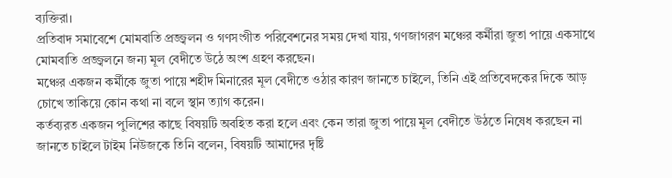ব্যক্তিরা।
প্রতিবাদ সমাবেশে মোমবাতি প্রজ্জ্বলন ও গণসংগীত পরিবেশনের সময় দেখা যায়, গণজাগরণ মঞ্চের কর্মীরা জুতা পায়ে একসাথে মোমবাতি প্রজ্জ্বলনে জন্য মূল বেদীতে উঠে অংশ গ্রহণ করছেন।
মঞ্চের একজন কর্মীকে জুতা পায়ে শহীদ মিনারের মূল বেদীতে ওঠার কারণ জানতে চাইলে, তিনি এই প্রতিবেদকের দিকে আড় চোখে তাকিয়ে কোন কথা না বলে স্থান ত্যাগ করেন।
কর্তব্যরত একজন পুলিশের কাছে বিষয়টি অবহিত করা হলে এবং কেন তারা জুতা পায়ে মূল বেদীতে উঠতে নিষেধ করছেন না জানতে চাইলে টাইম নিউজকে তিনি বলেন, বিষয়টি আমাদের দৃষ্টি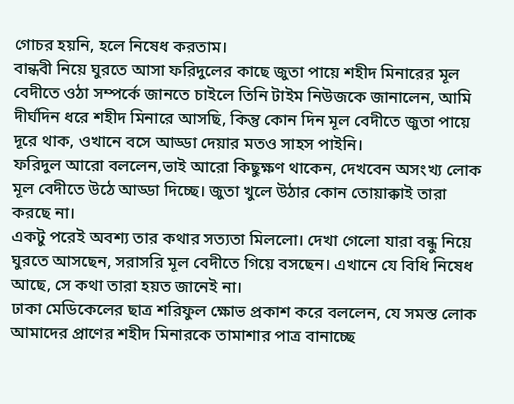গোচর হয়নি, হলে নিষেধ করতাম।
বান্ধবী নিয়ে ঘুরতে আসা ফরিদুলের কাছে জুতা পায়ে শহীদ মিনারের মূল বেদীতে ওঠা সম্পর্কে জানতে চাইলে তিনি টাইম নিউজকে জানালেন, আমি দীর্ঘদিন ধরে শহীদ মিনারে আসছি, কিন্তু কোন দিন মূল বেদীতে জুতা পায়ে দূরে থাক, ওখানে বসে আড্ডা দেয়ার মতও সাহস পাইনি।
ফরিদুল আরো বললেন,ভাই আরো কিছুক্ষণ থাকেন, দেখবেন অসংখ্য লোক মূল বেদীতে উঠে আড্ডা দিচ্ছে। জুতা খুলে উঠার কোন তোয়াক্কাই তারা করছে না।
একটু পরেই অবশ্য তার কথার সত্যতা মিললো। দেখা গেলো যারা বন্ধু নিয়ে ঘুরতে আসছেন, সরাসরি মূল বেদীতে গিয়ে বসছেন। এখানে যে বিধি নিষেধ আছে, সে কথা তারা হয়ত জানেই না।
ঢাকা মেডিকেলের ছাত্র শরিফুল ক্ষোভ প্রকাশ করে বললেন, যে সমস্ত লোক আমাদের প্রাণের শহীদ মিনারকে তামাশার পাত্র বানাচ্ছে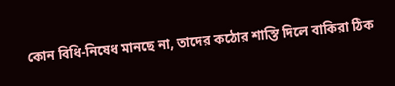কোন বিধি-নিষেধ মানছে না, তাদের কঠোর শাস্তি দিলে বাকিরা ঠিক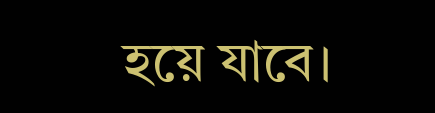হয়ে যাবে।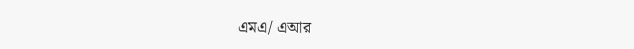এমএ/ এআর